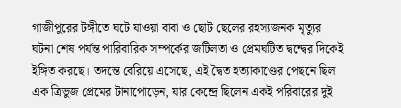গাজীপুরের টঙ্গীতে ঘটে যাওয়া বাবা ও ছোট ছেলের রহস্যজনক মৃত্যুর ঘটনা শেষ পর্যন্ত পারিবারিক সম্পর্কের জটিলতা ও প্রেমঘটিত দ্বন্দ্বের দিকেই ইঙ্গিত করছে। তদন্তে বেরিয়ে এসেছে, এই দ্বৈত হত্যাকাণ্ডের পেছনে ছিল এক ত্রিভুজ প্রেমের টানাপোড়েন, যার কেন্দ্রে ছিলেন একই পরিবারের দুই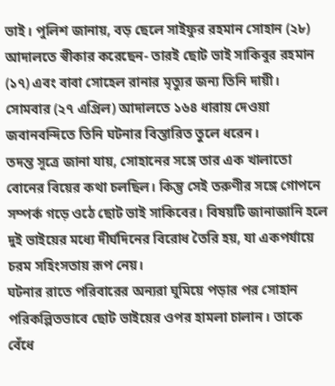ভাই। পুলিশ জানায়, বড় ছেলে সাইফুর রহমান সোহান (২৮) আদালতে স্বীকার করেছেন- তারই ছোট ভাই সাকিবুর রহমান (১৭) এবং বাবা সোহেল রানার মৃত্যুর জন্য তিনি দায়ী।
সোমবার (২৭ এপ্রিল) আদালতে ১৬৪ ধারায় দেওয়া জবানবন্দিতে তিনি ঘটনার বিস্তারিত তুলে ধরেন।
তদন্ত সূত্রে জানা যায়, সোহানের সঙ্গে তার এক খালাতো বোনের বিয়ের কথা চলছিল। কিন্তু সেই তরুণীর সঙ্গে গোপনে সম্পর্ক গড়ে ওঠে ছোট ভাই সাকিবের। বিষয়টি জানাজানি হলে দুই ভাইয়ের মধ্যে দীর্ঘদিনের বিরোধ তৈরি হয়, যা একপর্যায়ে চরম সহিংসতায় রূপ নেয়।
ঘটনার রাতে পরিবারের অন্যরা ঘুমিয়ে পড়ার পর সোহান পরিকল্পিতভাবে ছোট ভাইয়ের ওপর হামলা চালান। তাকে বেঁধে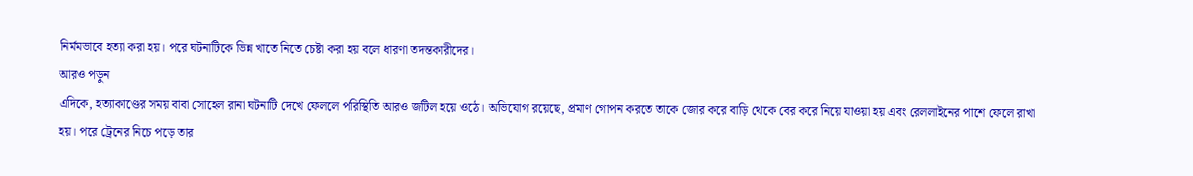নির্মমভাবে হত্যা করা হয়। পরে ঘটনাটিকে ভিন্ন খাতে নিতে চেষ্টা করা হয় বলে ধারণা তদন্তকারীদের।
আরও পড়ুন
এদিকে, হত্যাকাণ্ডের সময় বাবা সোহেল রানা ঘটনাটি দেখে ফেললে পরিস্থিতি আরও জটিল হয়ে ওঠে। অভিযোগ রয়েছে, প্রমাণ গোপন করতে তাকে জোর করে বাড়ি থেকে বের করে নিয়ে যাওয়া হয় এবং রেললাইনের পাশে ফেলে রাখা হয়। পরে ট্রেনের নিচে পড়ে তার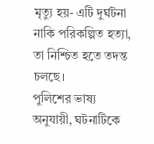মৃত্যু হয়- এটি দুর্ঘটনা নাকি পরিকল্পিত হত্যা, তা নিশ্চিত হতে তদন্ত চলছে।
পুলিশের ভাষ্য অনুযায়ী, ঘটনাটিকে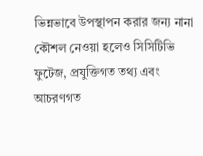ভিন্নভাবে উপস্থাপন করার জন্য নানা কৌশল নেওয়া হলেও সিসিটিভি ফুটেজ, প্রযুক্তিগত তথ্য এবং আচরণগত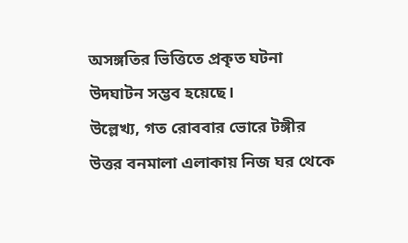অসঙ্গতির ভিত্তিতে প্রকৃত ঘটনা উদঘাটন সম্ভব হয়েছে।
উল্লেখ্য, গত রোববার ভোরে টঙ্গীর উত্তর বনমালা এলাকায় নিজ ঘর থেকে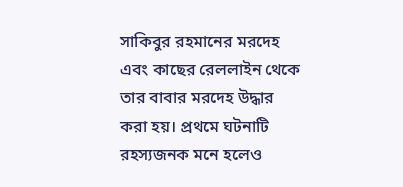সাকিবুর রহমানের মরদেহ এবং কাছের রেললাইন থেকে তার বাবার মরদেহ উদ্ধার করা হয়। প্রথমে ঘটনাটি রহস্যজনক মনে হলেও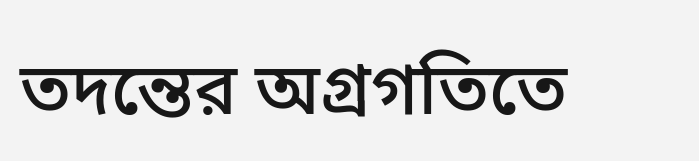তদন্তের অগ্রগতিতে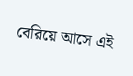বেরিয়ে আসে এই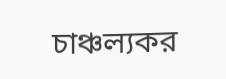চাঞ্চল্যকর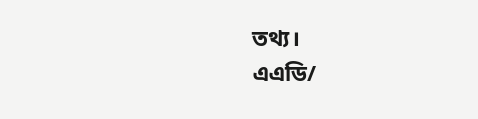তথ্য।
এএডি/